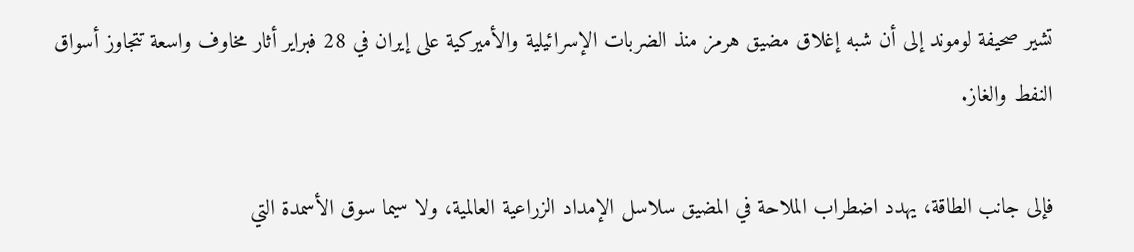تشير صحيفة لوموند إلى أن شبه إغلاق مضيق هرمز منذ الضربات الإسرائيلية والأميركية على إيران في 28 فبراير أثار مخاوف واسعة تتجاوز أسواق النفط والغاز.

فإلى جانب الطاقة، يهدد اضطراب الملاحة في المضيق سلاسل الإمداد الزراعية العالمية، ولا سيما سوق الأسمدة التي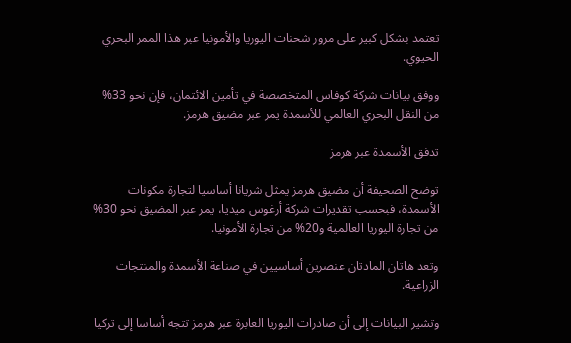تعتمد بشكل كبير على مرور شحنات اليوريا والأمونيا عبر هذا الممر البحري الحيوي.

ووفق بيانات شركة كوفاس المتخصصة في تأمين الائتمان، فإن نحو 33% من النقل البحري العالمي للأسمدة يمر عبر مضيق هرمز.

تدفق الأسمدة عبر هرمز

توضح الصحيفة أن مضيق هرمز يمثل شريانا أساسيا لتجارة مكونات الأسمدة، فبحسب تقديرات شركة أرغوس ميديا، يمر عبر المضيق نحو 30% من تجارة اليوريا العالمية و20% من تجارة الأمونيا.

وتعد هاتان المادتان عنصرين أساسيين في صناعة الأسمدة والمنتجات الزراعية.

وتشير البيانات إلى أن صادرات اليوريا العابرة عبر هرمز تتجه أساسا إلى تركيا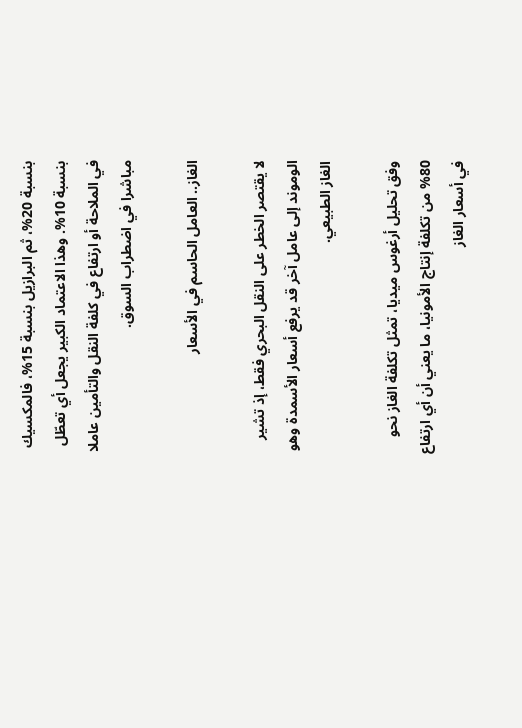بنسبة 20%، ثم البرازيل بنسبة 15%، فالمكسيك بنسبة 10%. وهذا الاعتماد الكبير يجعل أي تعطّل في الملاحة أو ارتفاع في كلفة النقل والتأمين عاملا مباشرا في اضطراب السوق.

الغاز.. العامل الحاسم في الأسعار

لا يقتصر الخطر على النقل البحري فقط، إذ تشير الوموند إلى عامل آخر قد يرفع أسعار الأسمدة وهو الغاز الطبيعي.

وفق تحليل أرغوس ميديا، تمثل تكلفة الغاز نحو 80% من تكلفة إنتاج الأمونيا، ما يعني أن أي ارتفاع في أسعار الغاز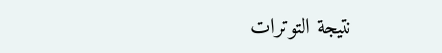نتيجة التوترات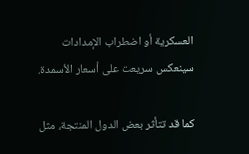العسكرية أو اضطراب الإمدادات سينعكس سريعت على أسعار الأسمدة.

كما قد تتأثر بعض الدول المنتجة، مثل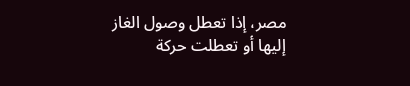مصر، إذا تعطل وصول الغاز إليها أو تعطلت حركة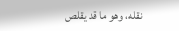نقله، وهو ما قد يقلص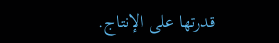قدرتها على الإنتاج.